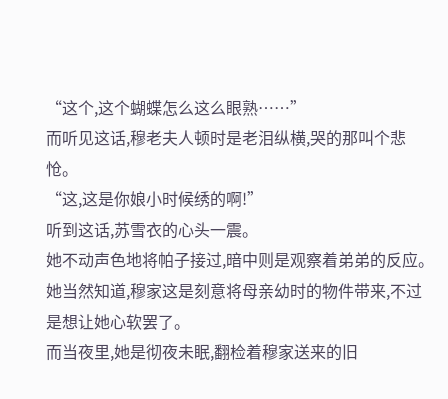“这个,这个蝴蝶怎么这么眼熟……”
而听见这话,穆老夫人顿时是老泪纵横,哭的那叫个悲怆。
“这,这是你娘小时候绣的啊!”
听到这话,苏雪衣的心头一震。
她不动声色地将帕子接过,暗中则是观察着弟弟的反应。
她当然知道,穆家这是刻意将母亲幼时的物件带来,不过是想让她心软罢了。
而当夜里,她是彻夜未眠,翻检着穆家送来的旧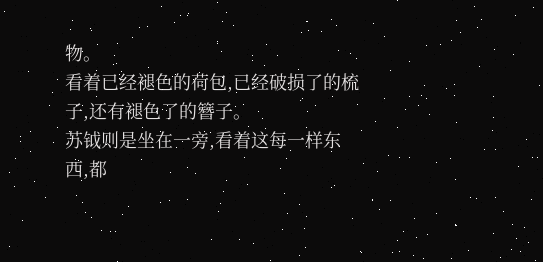物。
看着已经褪色的荷包,已经破损了的梳子,还有褪色了的簪子。
苏钺则是坐在一旁,看着这每一样东西,都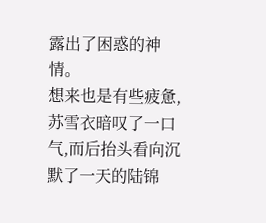露出了困惑的神情。
想来也是有些疲惫,苏雪衣暗叹了一口气,而后抬头看向沉默了一天的陆锦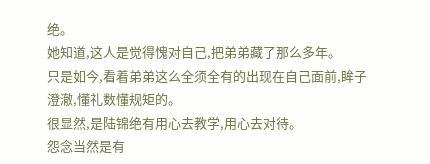绝。
她知道,这人是觉得愧对自己,把弟弟藏了那么多年。
只是如今,看着弟弟这么全须全有的出现在自己面前,眸子澄澈,懂礼数懂规矩的。
很显然,是陆锦绝有用心去教学,用心去对待。
怨念当然是有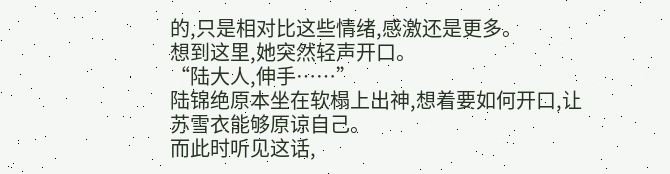的,只是相对比这些情绪,感激还是更多。
想到这里,她突然轻声开口。
“陆大人,伸手……”
陆锦绝原本坐在软榻上出神,想着要如何开口,让苏雪衣能够原谅自己。
而此时听见这话,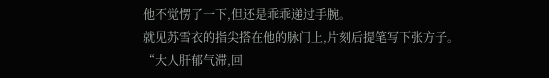他不觉愣了一下,但还是乖乖递过手腕。
就见苏雪衣的指尖搭在他的脉门上,片刻后提笔写下张方子。
“大人肝郁气滞,回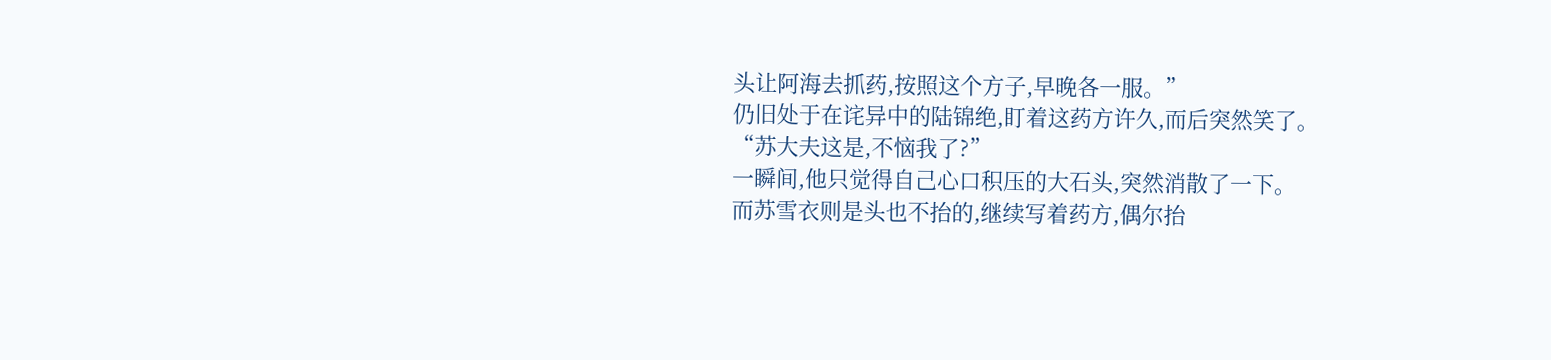头让阿海去抓药,按照这个方子,早晚各一服。”
仍旧处于在诧异中的陆锦绝,盯着这药方许久,而后突然笑了。
“苏大夫这是,不恼我了?”
一瞬间,他只觉得自己心口积压的大石头,突然消散了一下。
而苏雪衣则是头也不抬的,继续写着药方,偶尔抬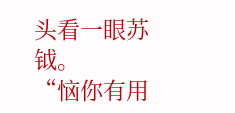头看一眼苏钺。
“恼你有用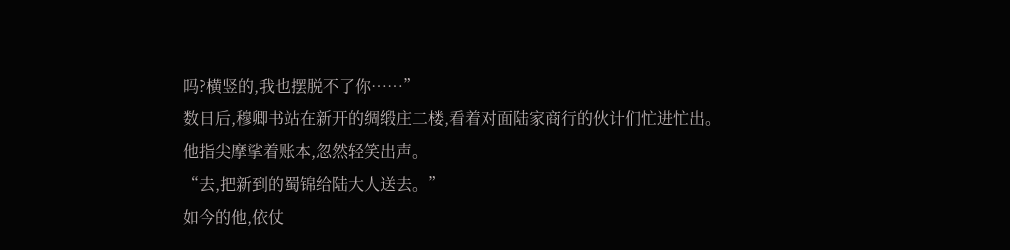吗?横竖的,我也摆脱不了你……”
数日后,穆卿书站在新开的绸缎庄二楼,看着对面陆家商行的伙计们忙进忙出。
他指尖摩挲着账本,忽然轻笑出声。
“去,把新到的蜀锦给陆大人送去。”
如今的他,依仗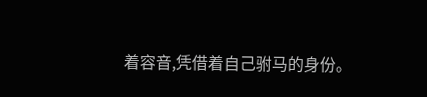着容音,凭借着自己驸马的身份。